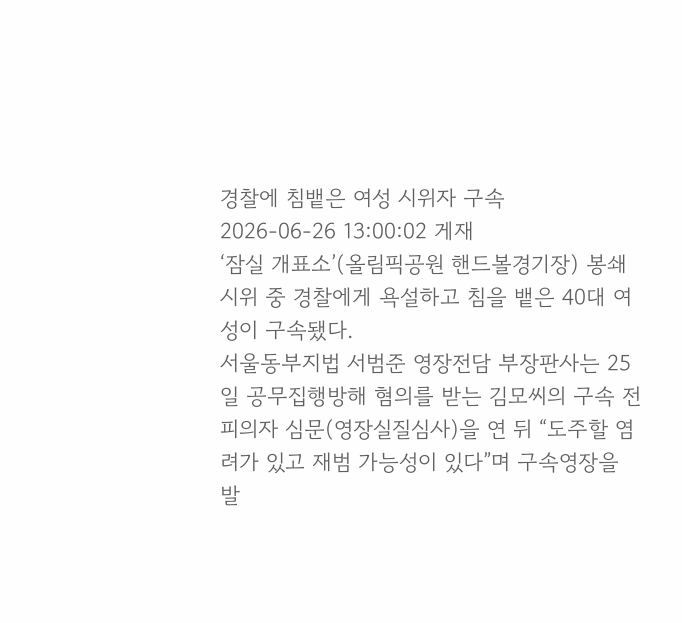경찰에 침뱉은 여성 시위자 구속
2026-06-26 13:00:02 게재
‘잠실 개표소’(올림픽공원 핸드볼경기장) 봉쇄 시위 중 경찰에게 욕설하고 침을 뱉은 40대 여성이 구속됐다.
서울동부지법 서범준 영장전담 부장판사는 25일 공무집행방해 혐의를 받는 김모씨의 구속 전 피의자 심문(영장실질심사)을 연 뒤 “도주할 염려가 있고 재범 가능성이 있다”며 구속영장을 발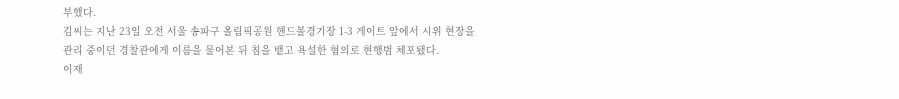부했다.
김씨는 지난 23일 오전 서울 송파구 올림픽공원 핸드볼경기장 1-3 게이트 앞에서 시위 현장을 관리 중이던 경찰관에게 이름을 물어본 뒤 침을 뱉고 욕설한 혐의로 현행범 체포됐다.
이재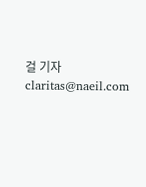걸 기자 claritas@naeil.com